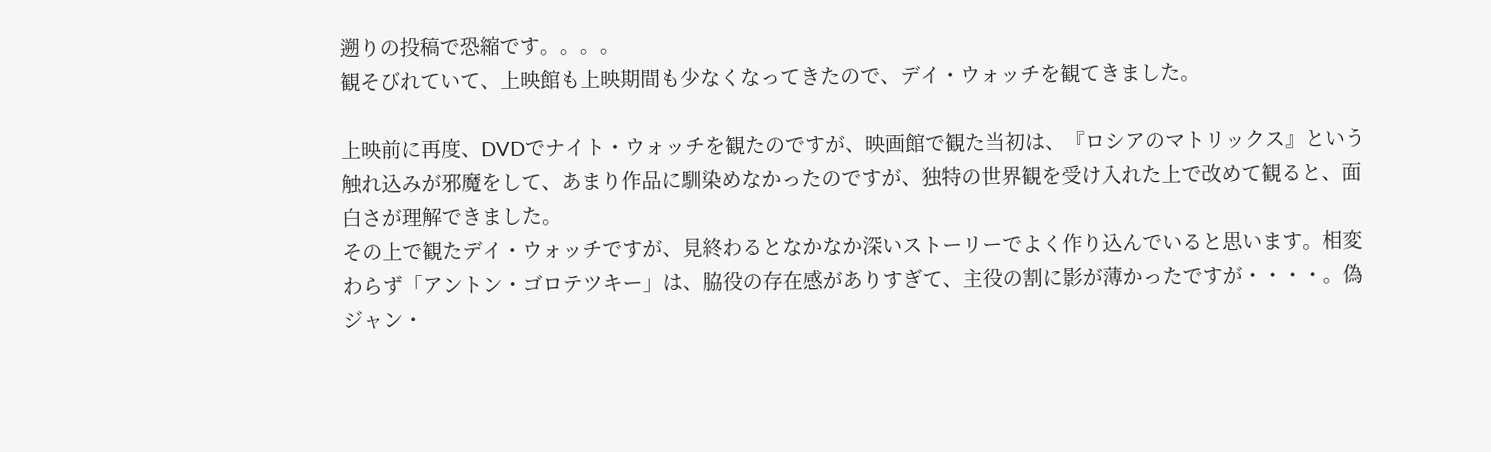遡りの投稿で恐縮です。。。。
観そびれていて、上映館も上映期間も少なくなってきたので、デイ・ウォッチを観てきました。

上映前に再度、DVDでナイト・ウォッチを観たのですが、映画館で観た当初は、『ロシアのマトリックス』という触れ込みが邪魔をして、あまり作品に馴染めなかったのですが、独特の世界観を受け入れた上で改めて観ると、面白さが理解できました。
その上で観たデイ・ウォッチですが、見終わるとなかなか深いストーリーでよく作り込んでいると思います。相変わらず「アントン・ゴロテツキー」は、脇役の存在感がありすぎて、主役の割に影が薄かったですが・・・・。偽ジャン・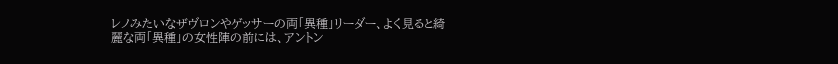レノみたいなザヴロンやゲッサーの両「異種」リーダー、よく見ると綺麗な両「異種」の女性陣の前には、アントン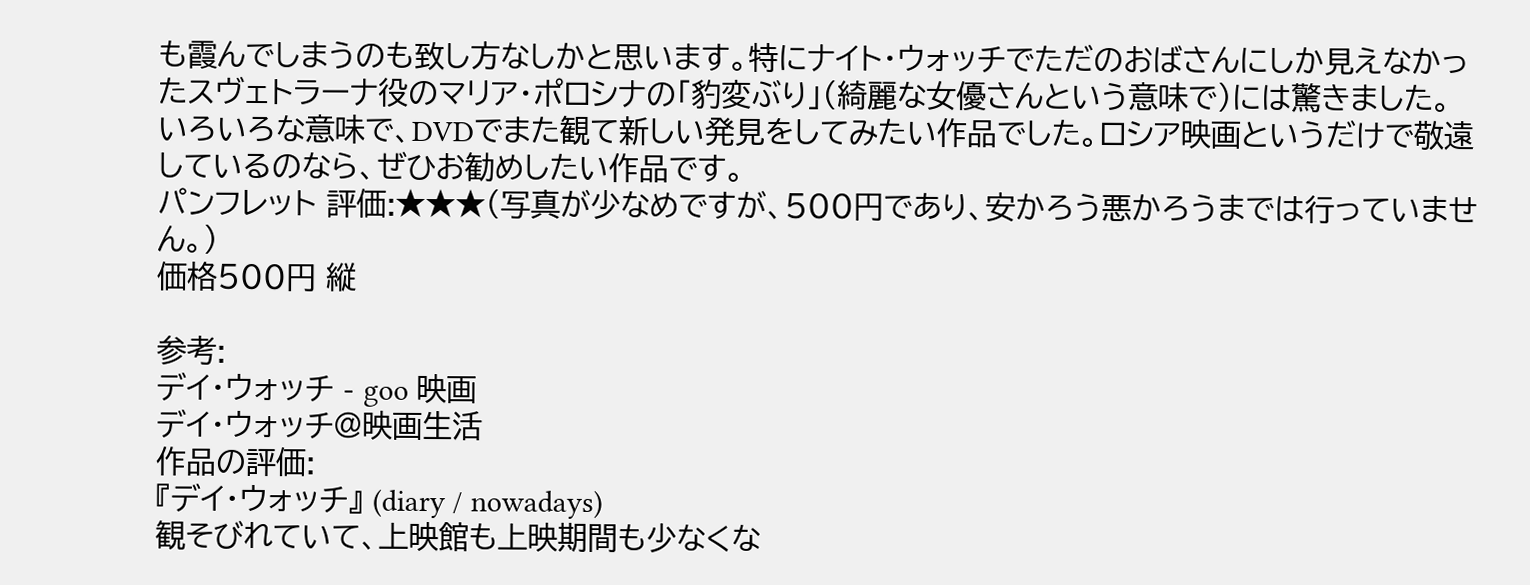も霞んでしまうのも致し方なしかと思います。特にナイト・ウォッチでただのおばさんにしか見えなかったスヴェトラーナ役のマリア・ポロシナの「豹変ぶり」(綺麗な女優さんという意味で)には驚きました。
いろいろな意味で、DVDでまた観て新しい発見をしてみたい作品でした。ロシア映画というだけで敬遠しているのなら、ぜひお勧めしたい作品です。
パンフレット 評価:★★★(写真が少なめですが、500円であり、安かろう悪かろうまでは行っていません。)
価格500円 縦

参考:
デイ・ウォッチ - goo 映画
デイ・ウォッチ@映画生活
作品の評価:
『デイ・ウォッチ』 (diary / nowadays)
観そびれていて、上映館も上映期間も少なくな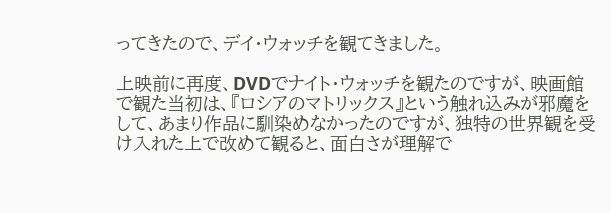ってきたので、デイ・ウォッチを観てきました。

上映前に再度、DVDでナイト・ウォッチを観たのですが、映画館で観た当初は、『ロシアのマトリックス』という触れ込みが邪魔をして、あまり作品に馴染めなかったのですが、独特の世界観を受け入れた上で改めて観ると、面白さが理解で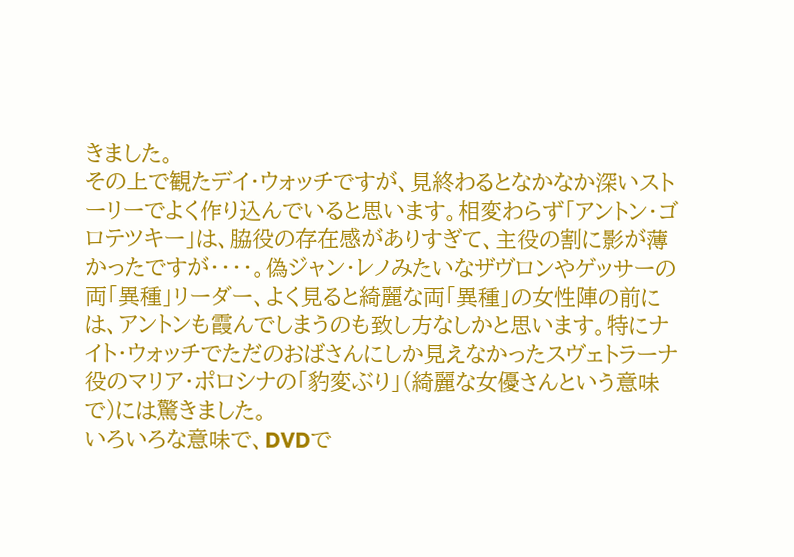きました。
その上で観たデイ・ウォッチですが、見終わるとなかなか深いストーリーでよく作り込んでいると思います。相変わらず「アントン・ゴロテツキー」は、脇役の存在感がありすぎて、主役の割に影が薄かったですが・・・・。偽ジャン・レノみたいなザヴロンやゲッサーの両「異種」リーダー、よく見ると綺麗な両「異種」の女性陣の前には、アントンも霞んでしまうのも致し方なしかと思います。特にナイト・ウォッチでただのおばさんにしか見えなかったスヴェトラーナ役のマリア・ポロシナの「豹変ぶり」(綺麗な女優さんという意味で)には驚きました。
いろいろな意味で、DVDで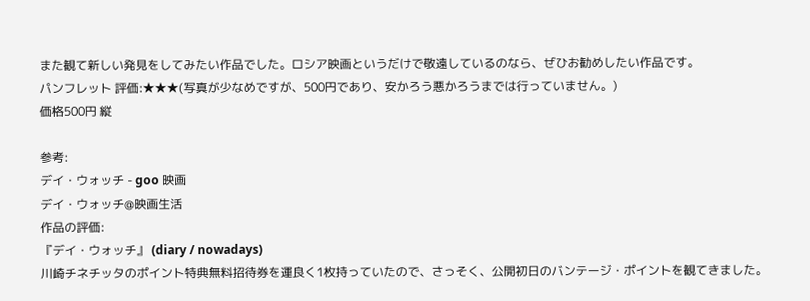また観て新しい発見をしてみたい作品でした。ロシア映画というだけで敬遠しているのなら、ぜひお勧めしたい作品です。
パンフレット 評価:★★★(写真が少なめですが、500円であり、安かろう悪かろうまでは行っていません。)
価格500円 縦

参考:
デイ・ウォッチ - goo 映画
デイ・ウォッチ@映画生活
作品の評価:
『デイ・ウォッチ』 (diary / nowadays)
川崎チネチッタのポイント特典無料招待券を運良く1枚持っていたので、さっそく、公開初日のバンテージ・ポイントを観てきました。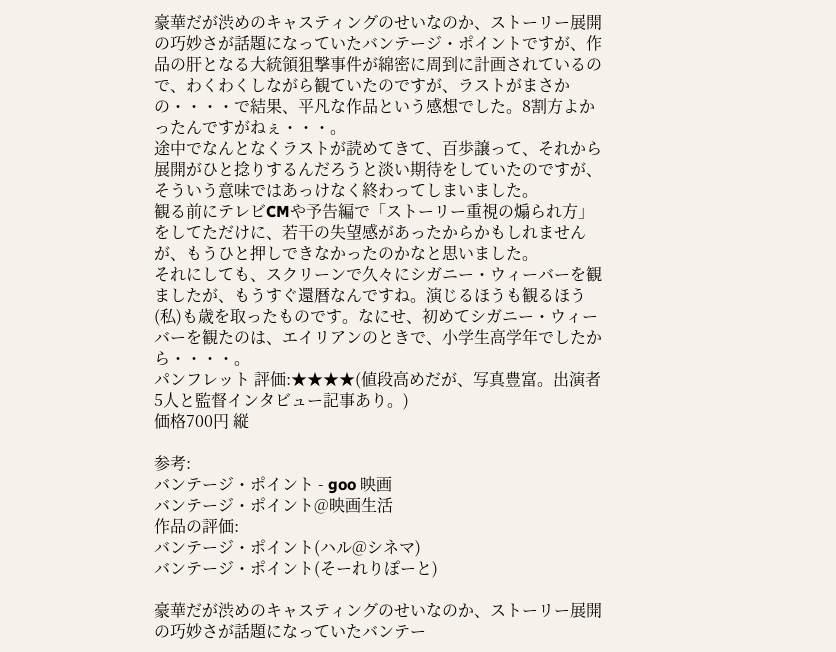豪華だが渋めのキャスティングのせいなのか、ストーリー展開の巧妙さが話題になっていたバンテージ・ポイントですが、作品の肝となる大統領狙撃事件が綿密に周到に計画されているので、わくわくしながら観ていたのですが、ラストがまさかの・・・・で結果、平凡な作品という感想でした。8割方よかったんですがねぇ・・・。
途中でなんとなくラストが読めてきて、百歩譲って、それから展開がひと捻りするんだろうと淡い期待をしていたのですが、そういう意味ではあっけなく終わってしまいました。
観る前にテレビCMや予告編で「ストーリー重視の煽られ方」をしてただけに、若干の失望感があったからかもしれませんが、もうひと押しできなかったのかなと思いました。
それにしても、スクリーンで久々にシガニー・ウィーバーを観ましたが、もうすぐ還暦なんですね。演じるほうも観るほう(私)も歳を取ったものです。なにせ、初めてシガニー・ウィーバーを観たのは、エイリアンのときで、小学生高学年でしたから・・・・。
パンフレット 評価:★★★★(値段高めだが、写真豊富。出演者5人と監督インタビュー記事あり。)
価格700円 縦

参考:
バンテージ・ポイント - goo 映画
バンテージ・ポイント@映画生活
作品の評価:
バンテージ・ポイント(ハル@シネマ)
バンテージ・ポイント(そーれりぽーと)

豪華だが渋めのキャスティングのせいなのか、ストーリー展開の巧妙さが話題になっていたバンテー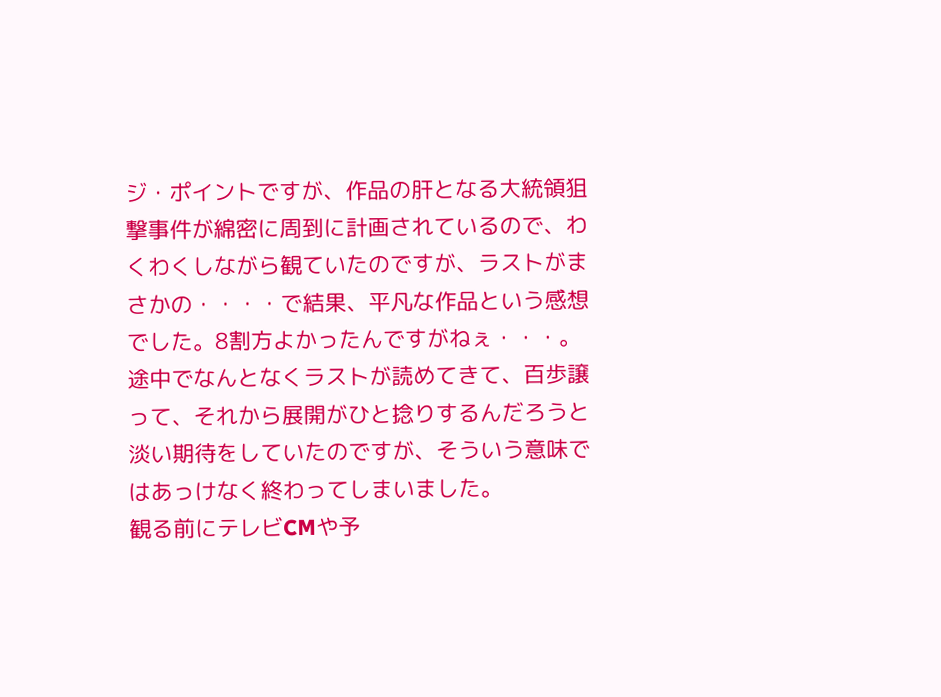ジ・ポイントですが、作品の肝となる大統領狙撃事件が綿密に周到に計画されているので、わくわくしながら観ていたのですが、ラストがまさかの・・・・で結果、平凡な作品という感想でした。8割方よかったんですがねぇ・・・。
途中でなんとなくラストが読めてきて、百歩譲って、それから展開がひと捻りするんだろうと淡い期待をしていたのですが、そういう意味ではあっけなく終わってしまいました。
観る前にテレビCMや予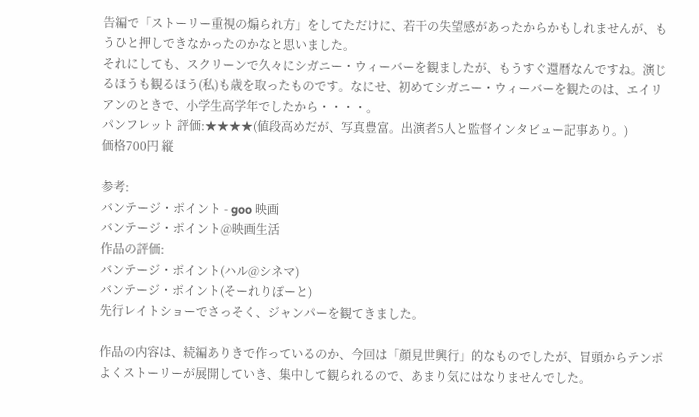告編で「ストーリー重視の煽られ方」をしてただけに、若干の失望感があったからかもしれませんが、もうひと押しできなかったのかなと思いました。
それにしても、スクリーンで久々にシガニー・ウィーバーを観ましたが、もうすぐ還暦なんですね。演じるほうも観るほう(私)も歳を取ったものです。なにせ、初めてシガニー・ウィーバーを観たのは、エイリアンのときで、小学生高学年でしたから・・・・。
パンフレット 評価:★★★★(値段高めだが、写真豊富。出演者5人と監督インタビュー記事あり。)
価格700円 縦

参考:
バンテージ・ポイント - goo 映画
バンテージ・ポイント@映画生活
作品の評価:
バンテージ・ポイント(ハル@シネマ)
バンテージ・ポイント(そーれりぽーと)
先行レイトショーでさっそく、ジャンパーを観てきました。

作品の内容は、続編ありきで作っているのか、今回は「顔見世興行」的なものでしたが、冒頭からテンポよくストーリーが展開していき、集中して観られるので、あまり気にはなりませんでした。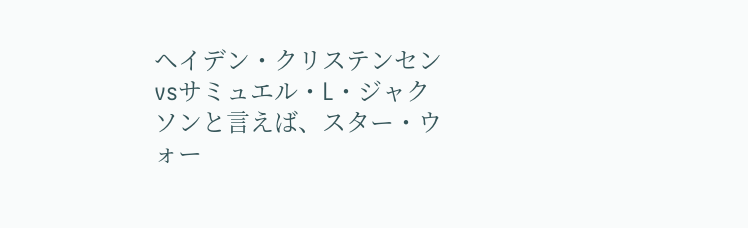ヘイデン・クリステンセンvsサミュエル・L・ジャクソンと言えば、スター・ウォー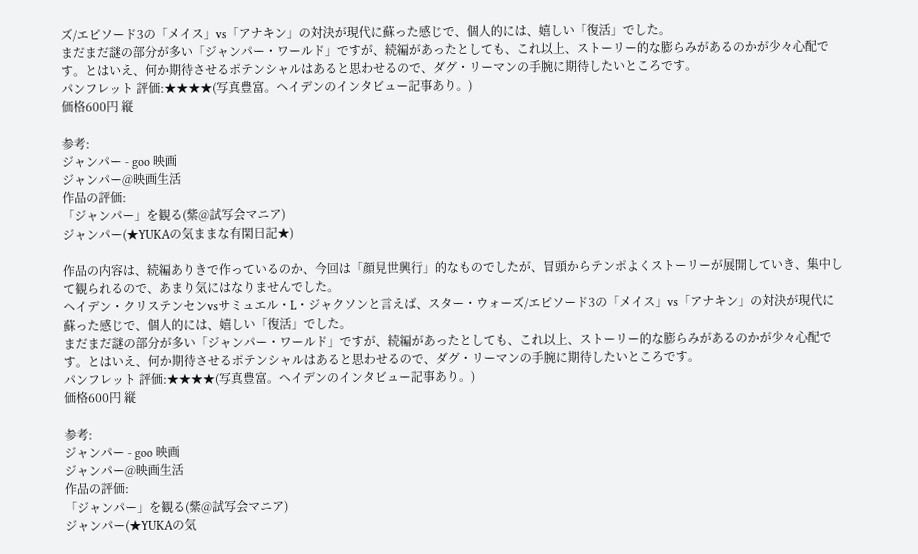ズ/エピソード3の「メイス」vs「アナキン」の対決が現代に蘇った感じで、個人的には、嬉しい「復活」でした。
まだまだ謎の部分が多い「ジャンパー・ワールド」ですが、続編があったとしても、これ以上、ストーリー的な膨らみがあるのかが少々心配です。とはいえ、何か期待させるポテンシャルはあると思わせるので、ダグ・リーマンの手腕に期待したいところです。
パンフレット 評価:★★★★(写真豊富。ヘイデンのインタビュー記事あり。)
価格600円 縦

参考:
ジャンパー - goo 映画
ジャンパー@映画生活
作品の評価:
「ジャンパー」を観る(紫@試写会マニア)
ジャンパー(★YUKAの気ままな有閑日記★)

作品の内容は、続編ありきで作っているのか、今回は「顔見世興行」的なものでしたが、冒頭からテンポよくストーリーが展開していき、集中して観られるので、あまり気にはなりませんでした。
ヘイデン・クリステンセンvsサミュエル・L・ジャクソンと言えば、スター・ウォーズ/エピソード3の「メイス」vs「アナキン」の対決が現代に蘇った感じで、個人的には、嬉しい「復活」でした。
まだまだ謎の部分が多い「ジャンパー・ワールド」ですが、続編があったとしても、これ以上、ストーリー的な膨らみがあるのかが少々心配です。とはいえ、何か期待させるポテンシャルはあると思わせるので、ダグ・リーマンの手腕に期待したいところです。
パンフレット 評価:★★★★(写真豊富。ヘイデンのインタビュー記事あり。)
価格600円 縦

参考:
ジャンパー - goo 映画
ジャンパー@映画生活
作品の評価:
「ジャンパー」を観る(紫@試写会マニア)
ジャンパー(★YUKAの気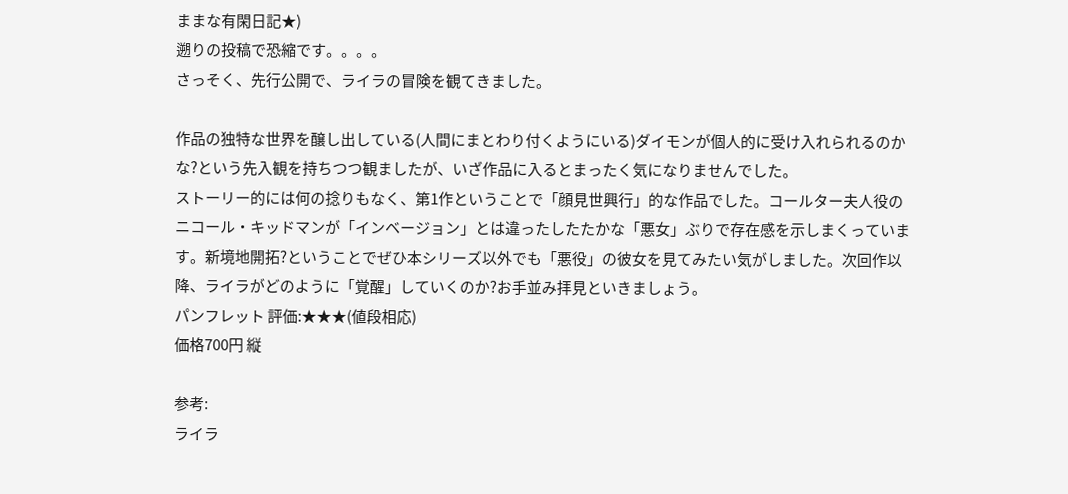ままな有閑日記★)
遡りの投稿で恐縮です。。。。
さっそく、先行公開で、ライラの冒険を観てきました。

作品の独特な世界を醸し出している(人間にまとわり付くようにいる)ダイモンが個人的に受け入れられるのかな?という先入観を持ちつつ観ましたが、いざ作品に入るとまったく気になりませんでした。
ストーリー的には何の捻りもなく、第1作ということで「顔見世興行」的な作品でした。コールター夫人役のニコール・キッドマンが「インベージョン」とは違ったしたたかな「悪女」ぶりで存在感を示しまくっています。新境地開拓?ということでぜひ本シリーズ以外でも「悪役」の彼女を見てみたい気がしました。次回作以降、ライラがどのように「覚醒」していくのか?お手並み拝見といきましょう。
パンフレット 評価:★★★(値段相応)
価格700円 縦

参考:
ライラ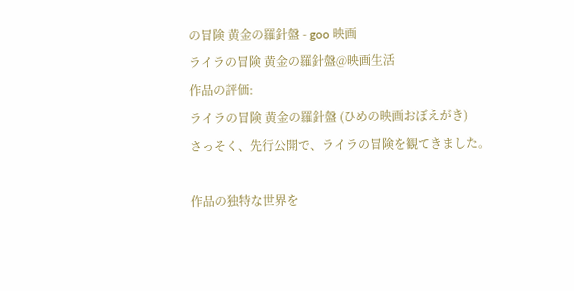の冒険 黄金の羅針盤 - goo 映画
ライラの冒険 黄金の羅針盤@映画生活
作品の評価:
ライラの冒険 黄金の羅針盤 (ひめの映画おぼえがき)
さっそく、先行公開で、ライラの冒険を観てきました。

作品の独特な世界を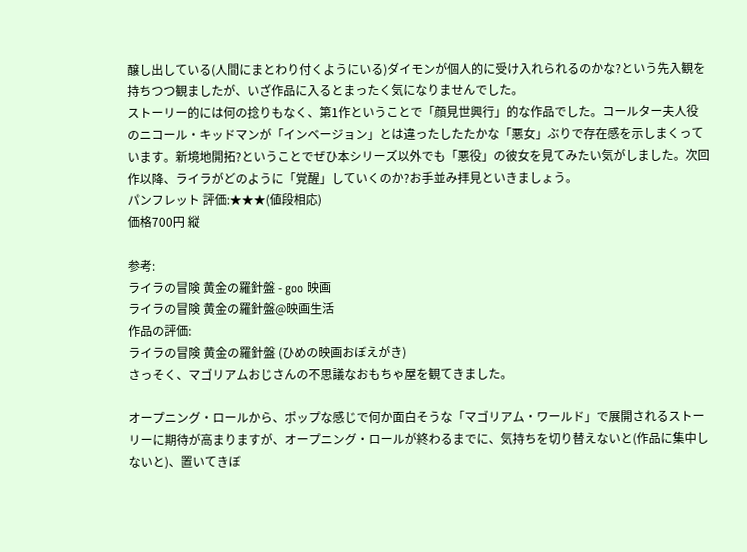醸し出している(人間にまとわり付くようにいる)ダイモンが個人的に受け入れられるのかな?という先入観を持ちつつ観ましたが、いざ作品に入るとまったく気になりませんでした。
ストーリー的には何の捻りもなく、第1作ということで「顔見世興行」的な作品でした。コールター夫人役のニコール・キッドマンが「インベージョン」とは違ったしたたかな「悪女」ぶりで存在感を示しまくっています。新境地開拓?ということでぜひ本シリーズ以外でも「悪役」の彼女を見てみたい気がしました。次回作以降、ライラがどのように「覚醒」していくのか?お手並み拝見といきましょう。
パンフレット 評価:★★★(値段相応)
価格700円 縦

参考:
ライラの冒険 黄金の羅針盤 - goo 映画
ライラの冒険 黄金の羅針盤@映画生活
作品の評価:
ライラの冒険 黄金の羅針盤 (ひめの映画おぼえがき)
さっそく、マゴリアムおじさんの不思議なおもちゃ屋を観てきました。

オープニング・ロールから、ポップな感じで何か面白そうな「マゴリアム・ワールド」で展開されるストーリーに期待が高まりますが、オープニング・ロールが終わるまでに、気持ちを切り替えないと(作品に集中しないと)、置いてきぼ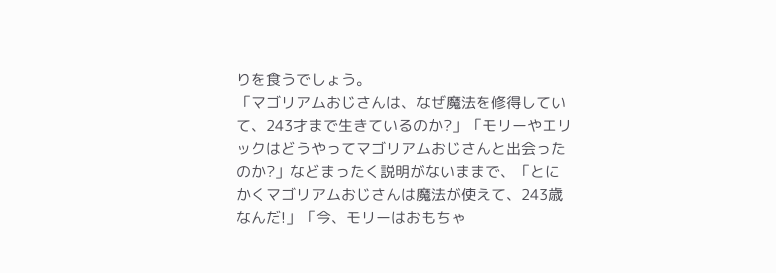りを食うでしょう。
「マゴリアムおじさんは、なぜ魔法を修得していて、243才まで生きているのか?」「モリーやエリックはどうやってマゴリアムおじさんと出会ったのか?」などまったく説明がないままで、「とにかくマゴリアムおじさんは魔法が使えて、243歳なんだ!」「今、モリーはおもちゃ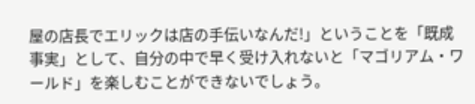屋の店長でエリックは店の手伝いなんだ!」ということを「既成事実」として、自分の中で早く受け入れないと「マゴリアム・ワールド」を楽しむことができないでしょう。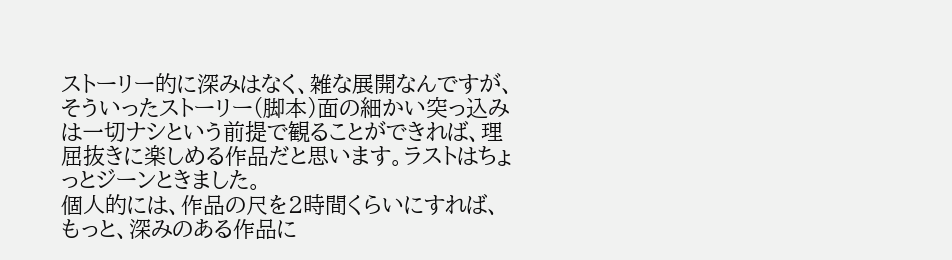ストーリー的に深みはなく、雑な展開なんですが、そういったストーリー(脚本)面の細かい突っ込みは一切ナシという前提で観ることができれば、理屈抜きに楽しめる作品だと思います。ラストはちょっとジーンときました。
個人的には、作品の尺を2時間くらいにすれば、もっと、深みのある作品に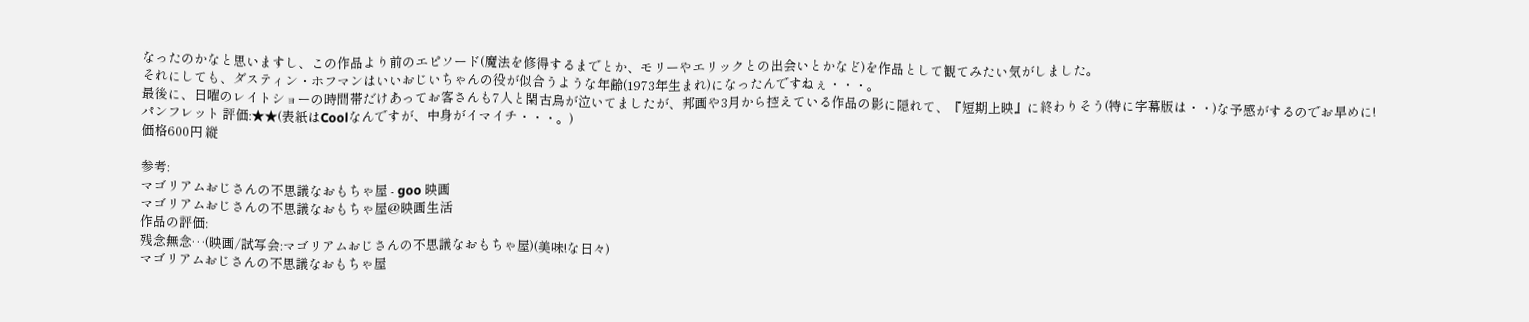なったのかなと思いますし、この作品より前のエピソード(魔法を修得するまでとか、モリーやエリックとの出会いとかなど)を作品として観てみたい気がしました。
それにしても、ダスティン・ホフマンはいいおじいちゃんの役が似合うような年齢(1973年生まれ)になったんですねぇ・・・。
最後に、日曜のレイトショーの時間帯だけあってお客さんも7人と閑古鳥が泣いてましたが、邦画や3月から控えている作品の影に隠れて、『短期上映』に終わりそう(特に字幕版は・・)な予感がするのでお早めに!
パンフレット 評価:★★(表紙はCoolなんですが、中身がイマイチ・・・。)
価格600円 縦

参考:
マゴリアムおじさんの不思議なおもちゃ屋 - goo 映画
マゴリアムおじさんの不思議なおもちゃ屋@映画生活
作品の評価:
残念無念…(映画/試写会:マゴリアムおじさんの不思議なおもちゃ屋)(美味!な日々)
マゴリアムおじさんの不思議なおもちゃ屋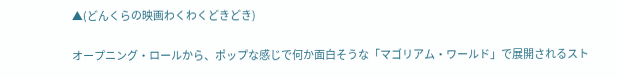▲(どんくらの映画わくわくどきどき)

オープニング・ロールから、ポップな感じで何か面白そうな「マゴリアム・ワールド」で展開されるスト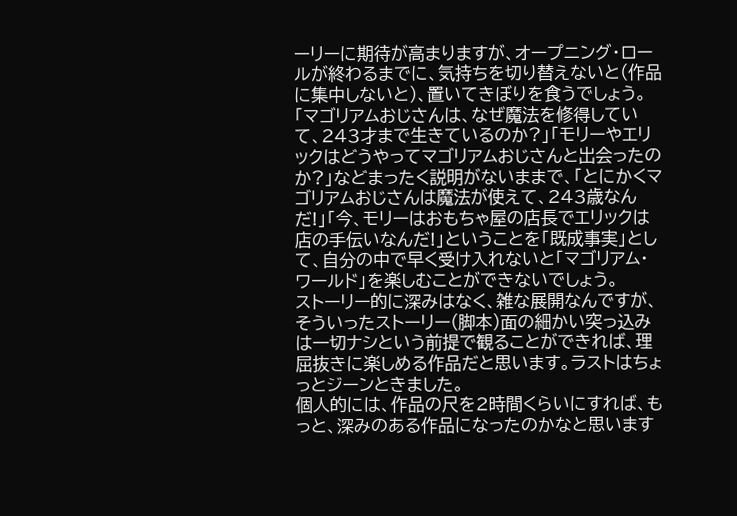ーリーに期待が高まりますが、オープニング・ロールが終わるまでに、気持ちを切り替えないと(作品に集中しないと)、置いてきぼりを食うでしょう。
「マゴリアムおじさんは、なぜ魔法を修得していて、243才まで生きているのか?」「モリーやエリックはどうやってマゴリアムおじさんと出会ったのか?」などまったく説明がないままで、「とにかくマゴリアムおじさんは魔法が使えて、243歳なんだ!」「今、モリーはおもちゃ屋の店長でエリックは店の手伝いなんだ!」ということを「既成事実」として、自分の中で早く受け入れないと「マゴリアム・ワールド」を楽しむことができないでしょう。
ストーリー的に深みはなく、雑な展開なんですが、そういったストーリー(脚本)面の細かい突っ込みは一切ナシという前提で観ることができれば、理屈抜きに楽しめる作品だと思います。ラストはちょっとジーンときました。
個人的には、作品の尺を2時間くらいにすれば、もっと、深みのある作品になったのかなと思います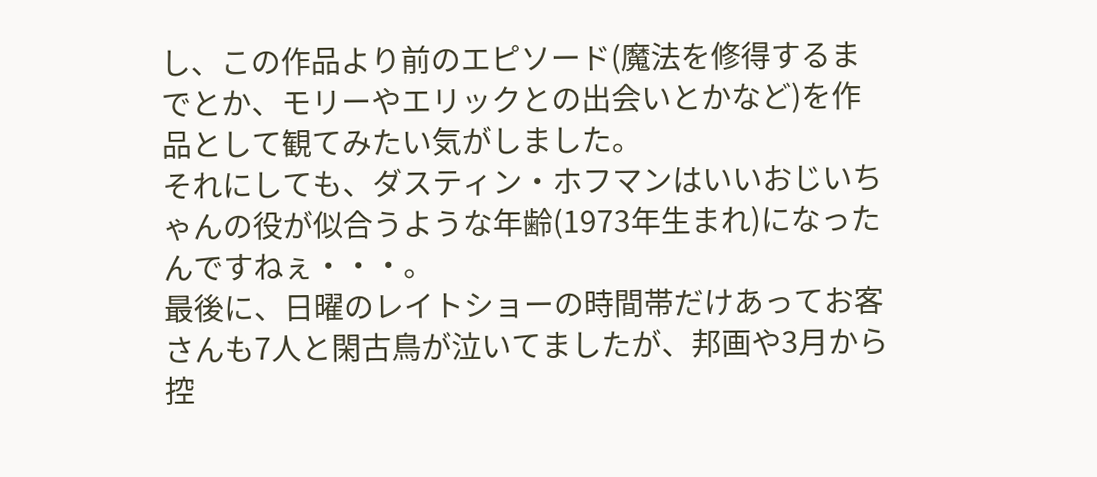し、この作品より前のエピソード(魔法を修得するまでとか、モリーやエリックとの出会いとかなど)を作品として観てみたい気がしました。
それにしても、ダスティン・ホフマンはいいおじいちゃんの役が似合うような年齢(1973年生まれ)になったんですねぇ・・・。
最後に、日曜のレイトショーの時間帯だけあってお客さんも7人と閑古鳥が泣いてましたが、邦画や3月から控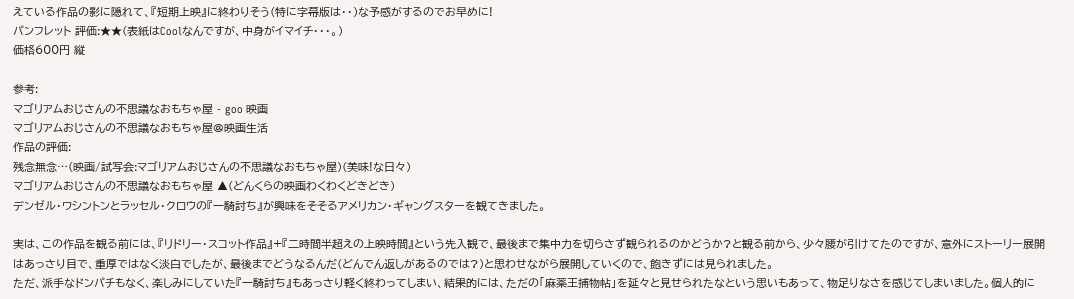えている作品の影に隠れて、『短期上映』に終わりそう(特に字幕版は・・)な予感がするのでお早めに!
パンフレット 評価:★★(表紙はCoolなんですが、中身がイマイチ・・・。)
価格600円 縦

参考:
マゴリアムおじさんの不思議なおもちゃ屋 - goo 映画
マゴリアムおじさんの不思議なおもちゃ屋@映画生活
作品の評価:
残念無念…(映画/試写会:マゴリアムおじさんの不思議なおもちゃ屋)(美味!な日々)
マゴリアムおじさんの不思議なおもちゃ屋 ▲(どんくらの映画わくわくどきどき)
デンゼル・ワシントンとラッセル・クロウの『一騎討ち』が興味をそそるアメリカン・ギャングスターを観てきました。

実は、この作品を観る前には、『リドリー・スコット作品』+『二時間半超えの上映時間』という先入観で、最後まで集中力を切らさず観られるのかどうか?と観る前から、少々腰が引けてたのですが、意外にストーリー展開はあっさり目で、重厚ではなく淡白でしたが、最後までどうなるんだ(どんでん返しがあるのでは?)と思わせながら展開していくので、飽きずには見られました。
ただ、派手なドンパチもなく、楽しみにしていた『一騎討ち』もあっさり軽く終わってしまい、結果的には、ただの「麻薬王捕物帖」を延々と見せられたなという思いもあって、物足りなさを感じてしまいました。個人的に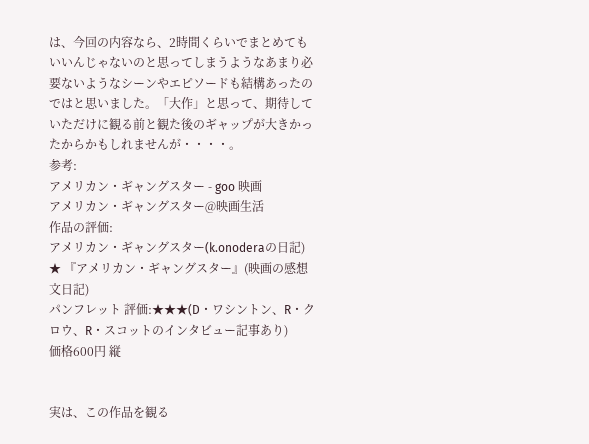は、今回の内容なら、2時間くらいでまとめてもいいんじゃないのと思ってしまうようなあまり必要ないようなシーンやエピソードも結構あったのではと思いました。「大作」と思って、期待していただけに観る前と観た後のギャップが大きかったからかもしれませんが・・・・。
参考:
アメリカン・ギャングスター - goo 映画
アメリカン・ギャングスター@映画生活
作品の評価:
アメリカン・ギャングスター(k.onoderaの日記)
★ 『アメリカン・ギャングスター』(映画の感想文日記)
パンフレット 評価:★★★(D・ワシントン、R・クロウ、R・スコットのインタビュー記事あり)
価格600円 縦


実は、この作品を観る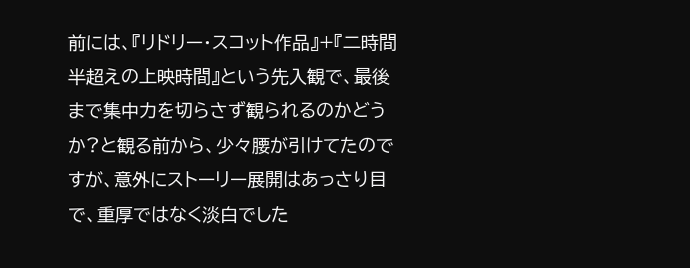前には、『リドリー・スコット作品』+『二時間半超えの上映時間』という先入観で、最後まで集中力を切らさず観られるのかどうか?と観る前から、少々腰が引けてたのですが、意外にストーリー展開はあっさり目で、重厚ではなく淡白でした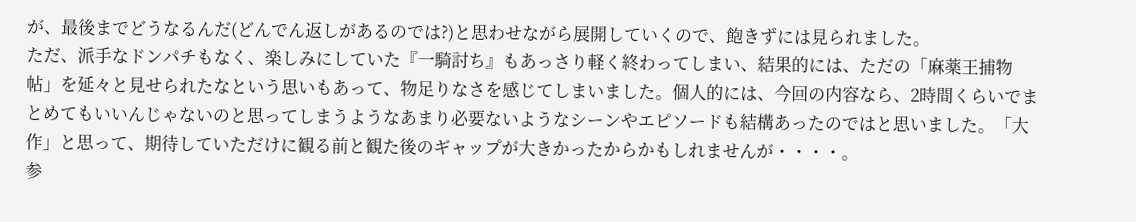が、最後までどうなるんだ(どんでん返しがあるのでは?)と思わせながら展開していくので、飽きずには見られました。
ただ、派手なドンパチもなく、楽しみにしていた『一騎討ち』もあっさり軽く終わってしまい、結果的には、ただの「麻薬王捕物帖」を延々と見せられたなという思いもあって、物足りなさを感じてしまいました。個人的には、今回の内容なら、2時間くらいでまとめてもいいんじゃないのと思ってしまうようなあまり必要ないようなシーンやエピソードも結構あったのではと思いました。「大作」と思って、期待していただけに観る前と観た後のギャップが大きかったからかもしれませんが・・・・。
参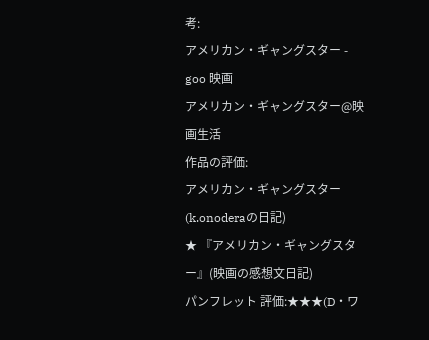考:
アメリカン・ギャングスター - goo 映画
アメリカン・ギャングスター@映画生活
作品の評価:
アメリカン・ギャングスター(k.onoderaの日記)
★ 『アメリカン・ギャングスター』(映画の感想文日記)
パンフレット 評価:★★★(D・ワ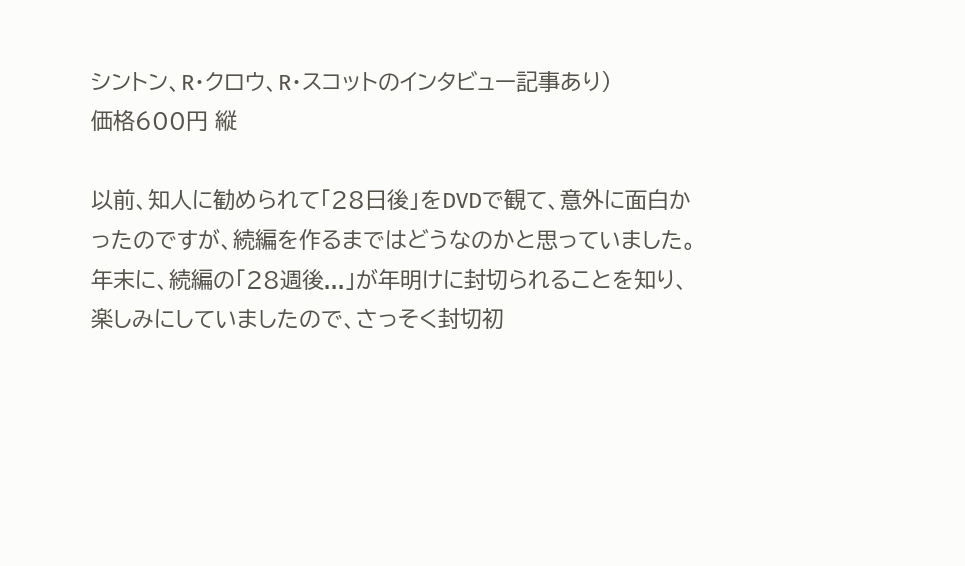シントン、R・クロウ、R・スコットのインタビュー記事あり)
価格600円 縦

以前、知人に勧められて「28日後」をDVDで観て、意外に面白かったのですが、続編を作るまではどうなのかと思っていました。
年末に、続編の「28週後...」が年明けに封切られることを知り、楽しみにしていましたので、さっそく封切初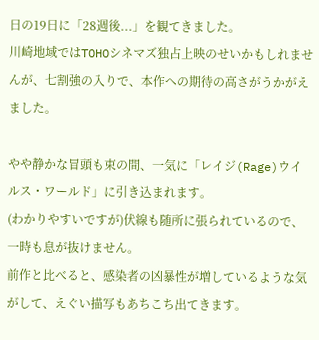日の19日に「28週後...」を観てきました。
川崎地域ではTOHOシネマズ独占上映のせいかもしれませんが、七割強の入りで、本作への期待の高さがうかがえました。

やや静かな冒頭も束の間、一気に「レイジ(Rage)ウイルス・ワールド」に引き込まれます。
(わかりやすいですが)伏線も随所に張られているので、一時も息が抜けません。
前作と比べると、感染者の凶暴性が増しているような気がして、えぐい描写もあちこち出てきます。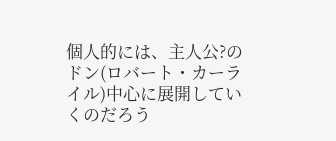個人的には、主人公?のドン(ロバート・カーライル)中心に展開していくのだろう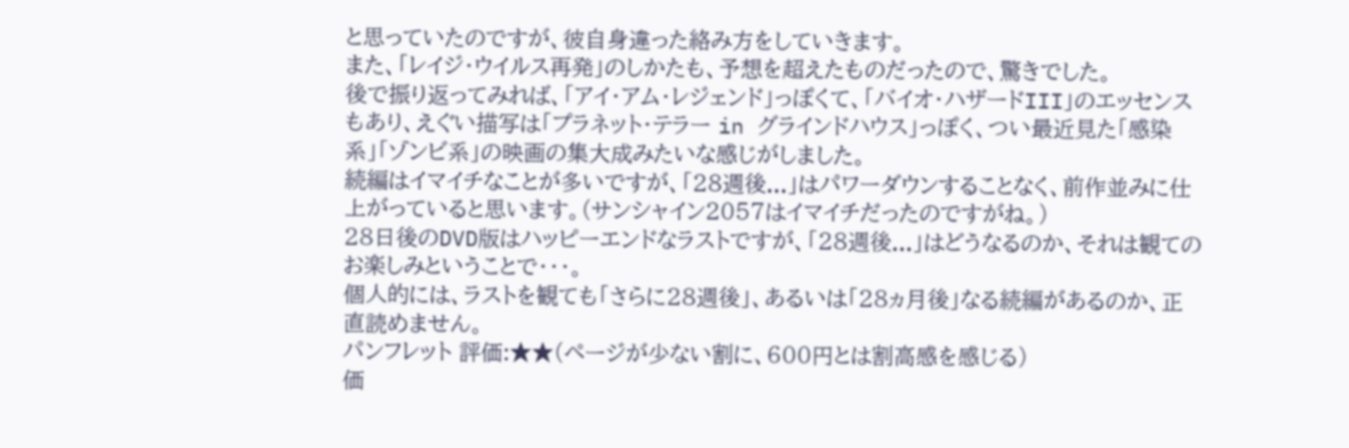と思っていたのですが、彼自身違った絡み方をしていきます。
また、「レイジ・ウイルス再発」のしかたも、予想を超えたものだったので、驚きでした。
後で振り返ってみれば、「アイ・アム・レジェンド」っぽくて、「バイオ・ハザードIII」のエッセンスもあり、えぐい描写は「プラネット・テラー in グラインドハウス」っぽく、つい最近見た「感染系」「ゾンビ系」の映画の集大成みたいな感じがしました。
続編はイマイチなことが多いですが、「28週後...」はパワーダウンすることなく、前作並みに仕上がっていると思います。(サンシャイン2057はイマイチだったのですがね。)
28日後のDVD版はハッピーエンドなラストですが、「28週後...」はどうなるのか、それは観てのお楽しみということで・・・。
個人的には、ラストを観ても「さらに28週後」、あるいは「28ヵ月後」なる続編があるのか、正直読めません。
パンフレット 評価:★★(ページが少ない割に、600円とは割高感を感じる)
価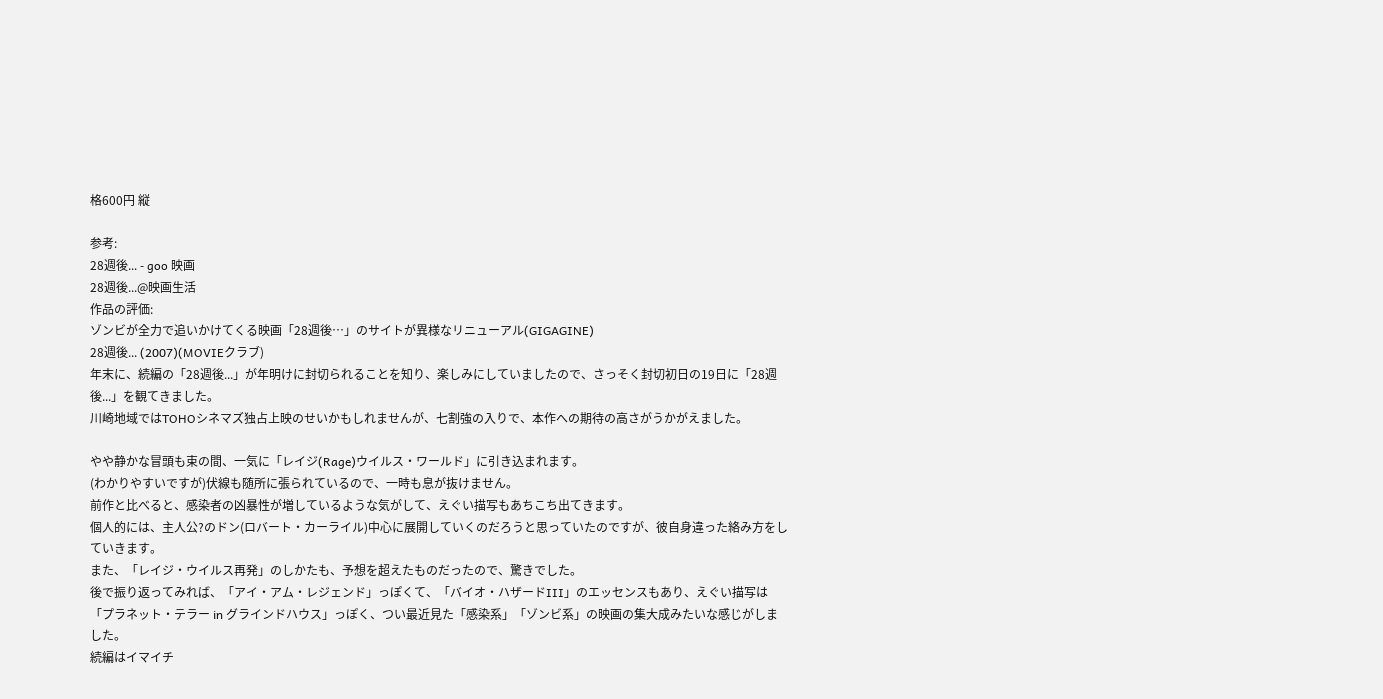格600円 縦

参考:
28週後... - goo 映画
28週後...@映画生活
作品の評価:
ゾンビが全力で追いかけてくる映画「28週後…」のサイトが異様なリニューアル(GIGAGINE)
28週後... (2007)(MOVIEクラブ)
年末に、続編の「28週後...」が年明けに封切られることを知り、楽しみにしていましたので、さっそく封切初日の19日に「28週後...」を観てきました。
川崎地域ではTOHOシネマズ独占上映のせいかもしれませんが、七割強の入りで、本作への期待の高さがうかがえました。

やや静かな冒頭も束の間、一気に「レイジ(Rage)ウイルス・ワールド」に引き込まれます。
(わかりやすいですが)伏線も随所に張られているので、一時も息が抜けません。
前作と比べると、感染者の凶暴性が増しているような気がして、えぐい描写もあちこち出てきます。
個人的には、主人公?のドン(ロバート・カーライル)中心に展開していくのだろうと思っていたのですが、彼自身違った絡み方をしていきます。
また、「レイジ・ウイルス再発」のしかたも、予想を超えたものだったので、驚きでした。
後で振り返ってみれば、「アイ・アム・レジェンド」っぽくて、「バイオ・ハザードIII」のエッセンスもあり、えぐい描写は「プラネット・テラー in グラインドハウス」っぽく、つい最近見た「感染系」「ゾンビ系」の映画の集大成みたいな感じがしました。
続編はイマイチ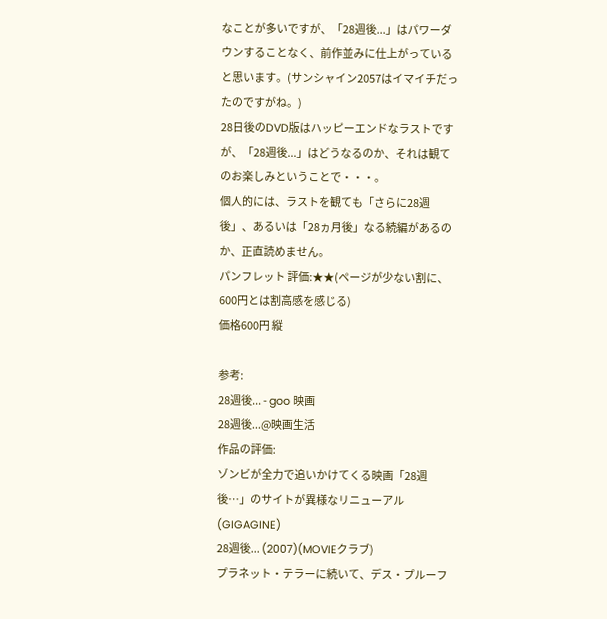なことが多いですが、「28週後...」はパワーダウンすることなく、前作並みに仕上がっていると思います。(サンシャイン2057はイマイチだったのですがね。)
28日後のDVD版はハッピーエンドなラストですが、「28週後...」はどうなるのか、それは観てのお楽しみということで・・・。
個人的には、ラストを観ても「さらに28週後」、あるいは「28ヵ月後」なる続編があるのか、正直読めません。
パンフレット 評価:★★(ページが少ない割に、600円とは割高感を感じる)
価格600円 縦

参考:
28週後... - goo 映画
28週後...@映画生活
作品の評価:
ゾンビが全力で追いかけてくる映画「28週後…」のサイトが異様なリニューアル(GIGAGINE)
28週後... (2007)(MOVIEクラブ)
プラネット・テラーに続いて、デス・プルーフ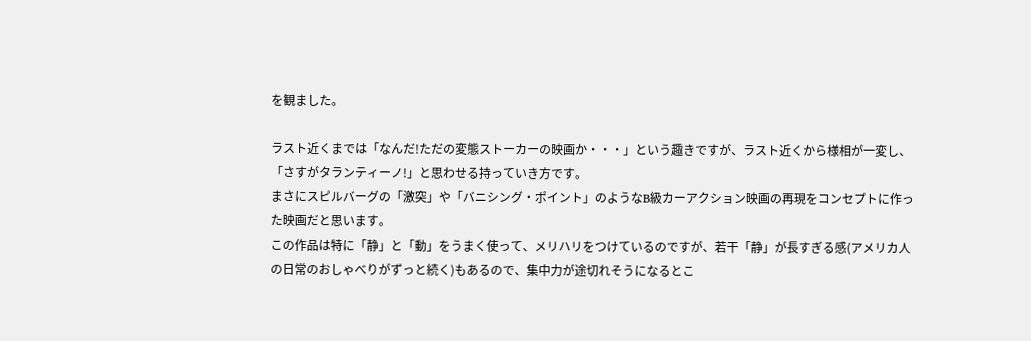を観ました。

ラスト近くまでは「なんだ!ただの変態ストーカーの映画か・・・」という趣きですが、ラスト近くから様相が一変し、「さすがタランティーノ!」と思わせる持っていき方です。
まさにスピルバーグの「激突」や「バニシング・ポイント」のようなB級カーアクション映画の再現をコンセプトに作った映画だと思います。
この作品は特に「静」と「動」をうまく使って、メリハリをつけているのですが、若干「静」が長すぎる感(アメリカ人の日常のおしゃべりがずっと続く)もあるので、集中力が途切れそうになるとこ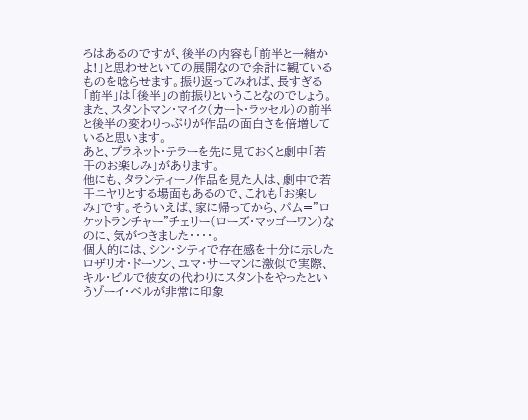ろはあるのですが、後半の内容も「前半と一緒かよ!」と思わせといての展開なので余計に観ているものを唸らせます。振り返ってみれば、長すぎる「前半」は「後半」の前振りということなのでしょう。また、スタントマン・マイク(カート・ラッセル)の前半と後半の変わりっぷりが作品の面白さを倍増していると思います。
あと、プラネット・テラーを先に見ておくと劇中「若干のお楽しみ」があります。
他にも、タランティーノ作品を見た人は、劇中で若干ニヤリとする場面もあるので、これも「お楽しみ」です。そういえば、家に帰ってから、パム="ロケットランチャー"チェリー(ローズ・マッゴーワン)なのに、気がつきました・・・・。
個人的には、シン・シティで存在感を十分に示したロザリオ・ドーソン、ユマ・サーマンに激似で実際、キル・ビルで彼女の代わりにスタントをやったというゾーイ・ベルが非常に印象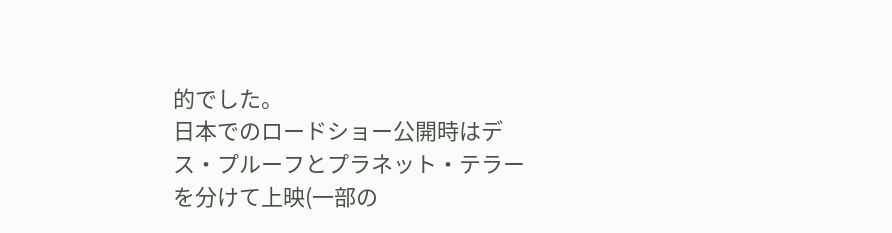的でした。
日本でのロードショー公開時はデス・プルーフとプラネット・テラーを分けて上映(一部の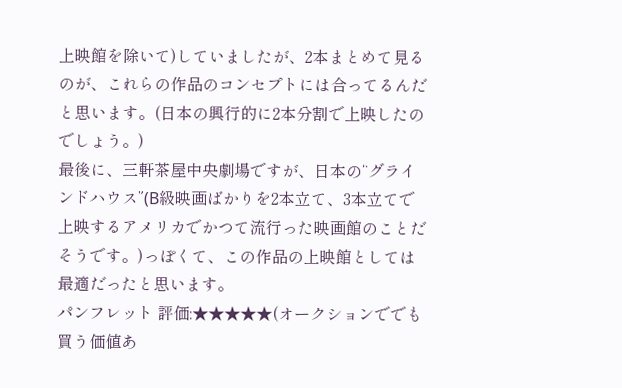上映館を除いて)していましたが、2本まとめて見るのが、これらの作品のコンセプトには合ってるんだと思います。(日本の興行的に2本分割で上映したのでしょう。)
最後に、三軒茶屋中央劇場ですが、日本の“グラインドハウス”(B級映画ばかりを2本立て、3本立てで上映するアメリカでかつて流行った映画館のことだそうです。)っぽくて、この作品の上映館としては最適だったと思います。
パンフレット 評価:★★★★★(オークションででも買う価値あ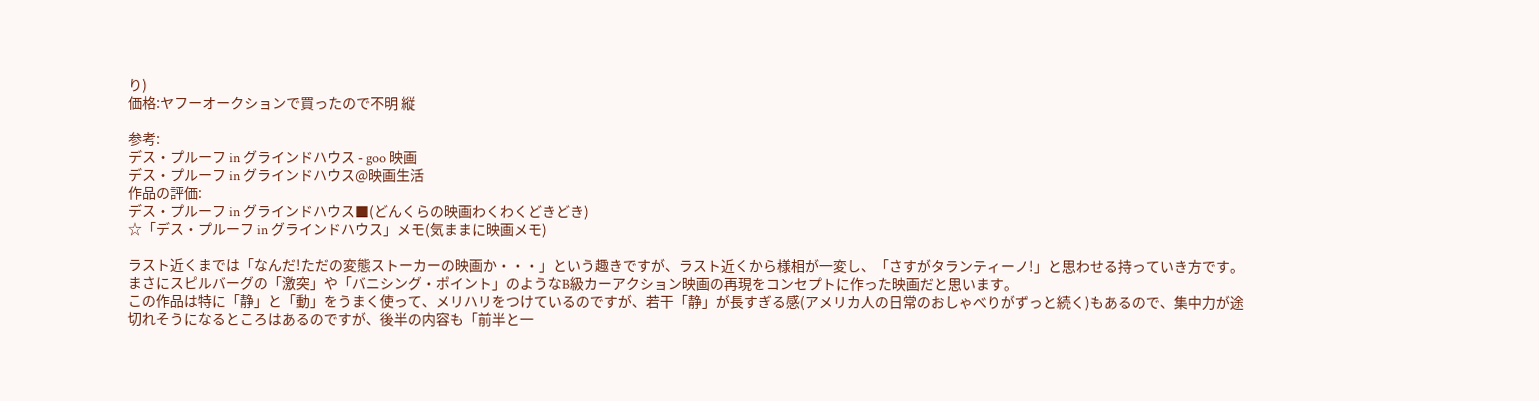り)
価格:ヤフーオークションで買ったので不明 縦

参考:
デス・プルーフ in グラインドハウス - goo 映画
デス・プルーフ in グラインドハウス@映画生活
作品の評価:
デス・プルーフ in グラインドハウス■(どんくらの映画わくわくどきどき)
☆「デス・プルーフ in グラインドハウス」メモ(気ままに映画メモ)

ラスト近くまでは「なんだ!ただの変態ストーカーの映画か・・・」という趣きですが、ラスト近くから様相が一変し、「さすがタランティーノ!」と思わせる持っていき方です。
まさにスピルバーグの「激突」や「バニシング・ポイント」のようなB級カーアクション映画の再現をコンセプトに作った映画だと思います。
この作品は特に「静」と「動」をうまく使って、メリハリをつけているのですが、若干「静」が長すぎる感(アメリカ人の日常のおしゃべりがずっと続く)もあるので、集中力が途切れそうになるところはあるのですが、後半の内容も「前半と一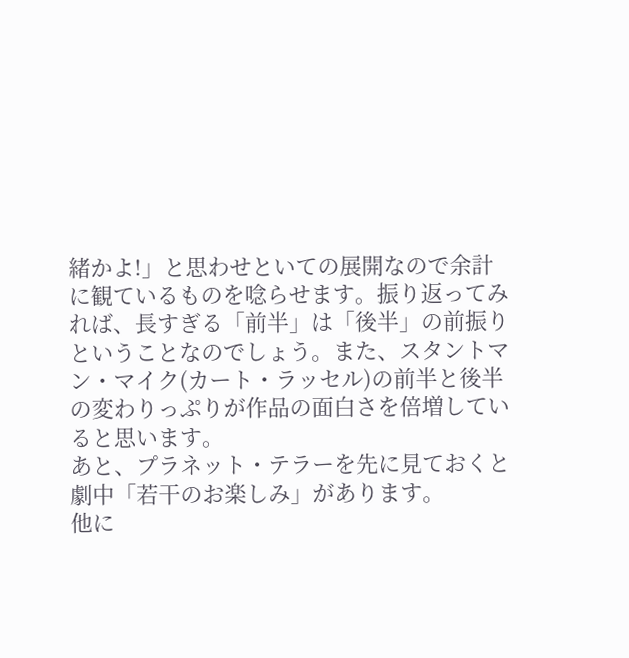緒かよ!」と思わせといての展開なので余計に観ているものを唸らせます。振り返ってみれば、長すぎる「前半」は「後半」の前振りということなのでしょう。また、スタントマン・マイク(カート・ラッセル)の前半と後半の変わりっぷりが作品の面白さを倍増していると思います。
あと、プラネット・テラーを先に見ておくと劇中「若干のお楽しみ」があります。
他に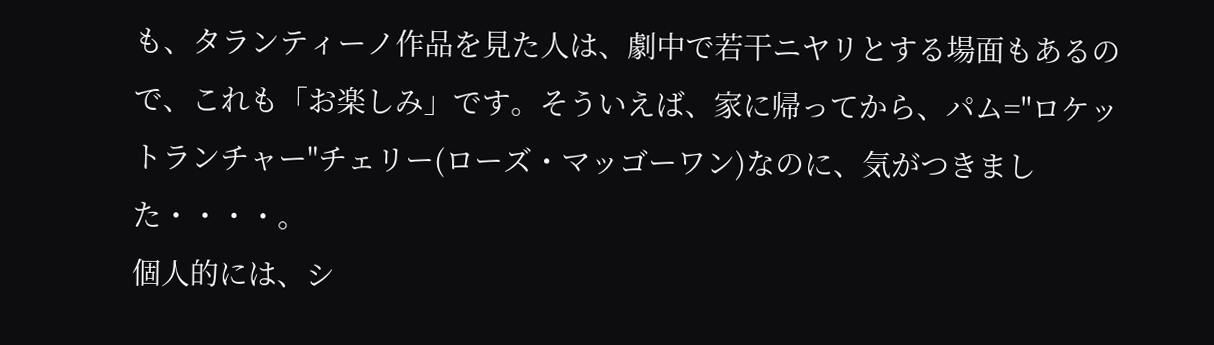も、タランティーノ作品を見た人は、劇中で若干ニヤリとする場面もあるので、これも「お楽しみ」です。そういえば、家に帰ってから、パム="ロケットランチャー"チェリー(ローズ・マッゴーワン)なのに、気がつきました・・・・。
個人的には、シ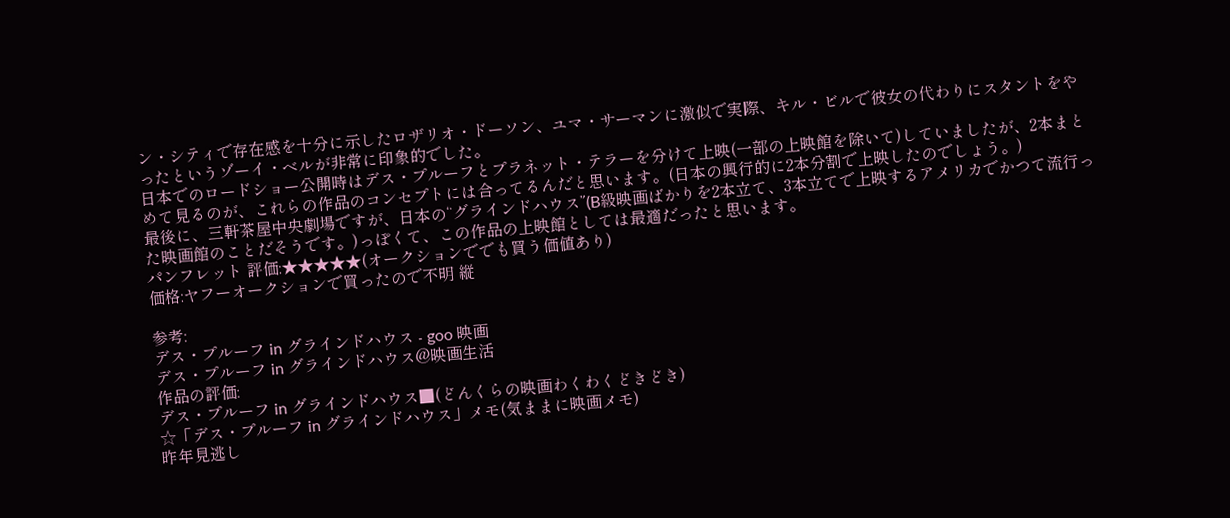ン・シティで存在感を十分に示したロザリオ・ドーソン、ユマ・サーマンに激似で実際、キル・ビルで彼女の代わりにスタントをやったというゾーイ・ベルが非常に印象的でした。
日本でのロードショー公開時はデス・プルーフとプラネット・テラーを分けて上映(一部の上映館を除いて)していましたが、2本まとめて見るのが、これらの作品のコンセプトには合ってるんだと思います。(日本の興行的に2本分割で上映したのでしょう。)
最後に、三軒茶屋中央劇場ですが、日本の“グラインドハウス”(B級映画ばかりを2本立て、3本立てで上映するアメリカでかつて流行った映画館のことだそうです。)っぽくて、この作品の上映館としては最適だったと思います。
パンフレット 評価:★★★★★(オークションででも買う価値あり)
価格:ヤフーオークションで買ったので不明 縦

参考:
デス・プルーフ in グラインドハウス - goo 映画
デス・プルーフ in グラインドハウス@映画生活
作品の評価:
デス・プルーフ in グラインドハウス■(どんくらの映画わくわくどきどき)
☆「デス・プルーフ in グラインドハウス」メモ(気ままに映画メモ)
昨年見逃し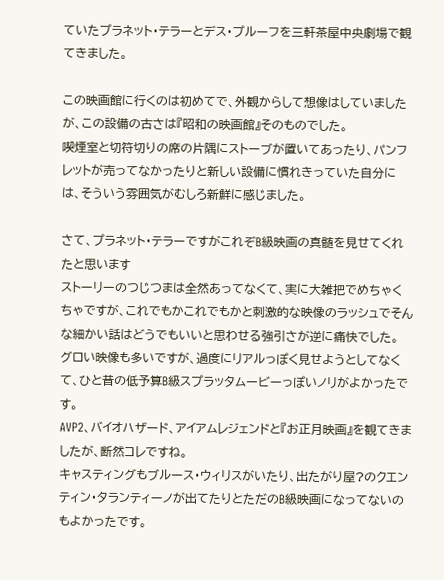ていたプラネット・テラーとデス・プルーフを三軒茶屋中央劇場で観てきました。

この映画館に行くのは初めてで、外観からして想像はしていましたが、この設備の古さは『昭和の映画館』そのものでした。
喫煙室と切符切りの席の片隅にストーブが置いてあったり、パンフレットが売ってなかったりと新しい設備に慣れきっていた自分には、そういう雰囲気がむしろ新鮮に感じました。

さて、プラネット・テラーですがこれぞB級映画の真髄を見せてくれたと思います
ストーリーのつじつまは全然あってなくて、実に大雑把でめちゃくちゃですが、これでもかこれでもかと刺激的な映像のラッシュでそんな細かい話はどうでもいいと思わせる強引さが逆に痛快でした。
グロい映像も多いですが、過度にリアルっぽく見せようとしてなくて、ひと昔の低予算B級スプラッタムービーっぽいノリがよかったです。
AVP2、バイオハザード、アイアムレジェンドと『お正月映画』を観てきましたが、断然コレですね。
キャスティングもブルース・ウィリスがいたり、出たがり屋?のクエンティン・タランティーノが出てたりとただのB級映画になってないのもよかったです。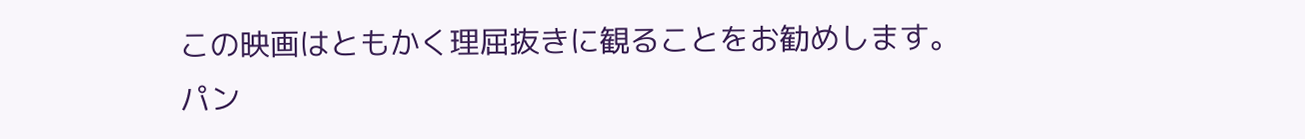この映画はともかく理屈抜きに観ることをお勧めします。
パン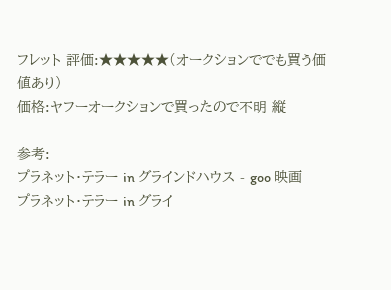フレット 評価:★★★★★(オークションででも買う価値あり)
価格:ヤフーオークションで買ったので不明 縦

参考:
プラネット・テラー in グラインドハウス - goo 映画
プラネット・テラー in グライ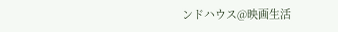ンドハウス@映画生活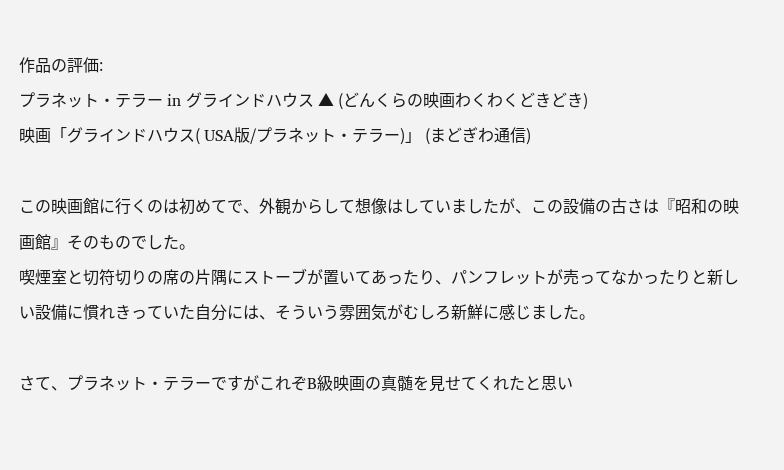作品の評価:
プラネット・テラー in グラインドハウス ▲ (どんくらの映画わくわくどきどき)
映画「グラインドハウス( USA版/プラネット・テラー)」 (まどぎわ通信)

この映画館に行くのは初めてで、外観からして想像はしていましたが、この設備の古さは『昭和の映画館』そのものでした。
喫煙室と切符切りの席の片隅にストーブが置いてあったり、パンフレットが売ってなかったりと新しい設備に慣れきっていた自分には、そういう雰囲気がむしろ新鮮に感じました。

さて、プラネット・テラーですがこれぞB級映画の真髄を見せてくれたと思い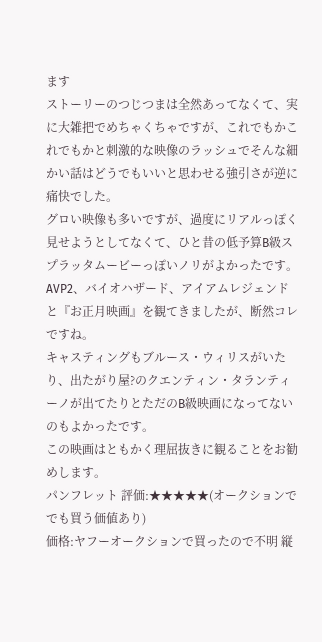ます
ストーリーのつじつまは全然あってなくて、実に大雑把でめちゃくちゃですが、これでもかこれでもかと刺激的な映像のラッシュでそんな細かい話はどうでもいいと思わせる強引さが逆に痛快でした。
グロい映像も多いですが、過度にリアルっぽく見せようとしてなくて、ひと昔の低予算B級スプラッタムービーっぽいノリがよかったです。
AVP2、バイオハザード、アイアムレジェンドと『お正月映画』を観てきましたが、断然コレですね。
キャスティングもブルース・ウィリスがいたり、出たがり屋?のクエンティン・タランティーノが出てたりとただのB級映画になってないのもよかったです。
この映画はともかく理屈抜きに観ることをお勧めします。
パンフレット 評価:★★★★★(オークションででも買う価値あり)
価格:ヤフーオークションで買ったので不明 縦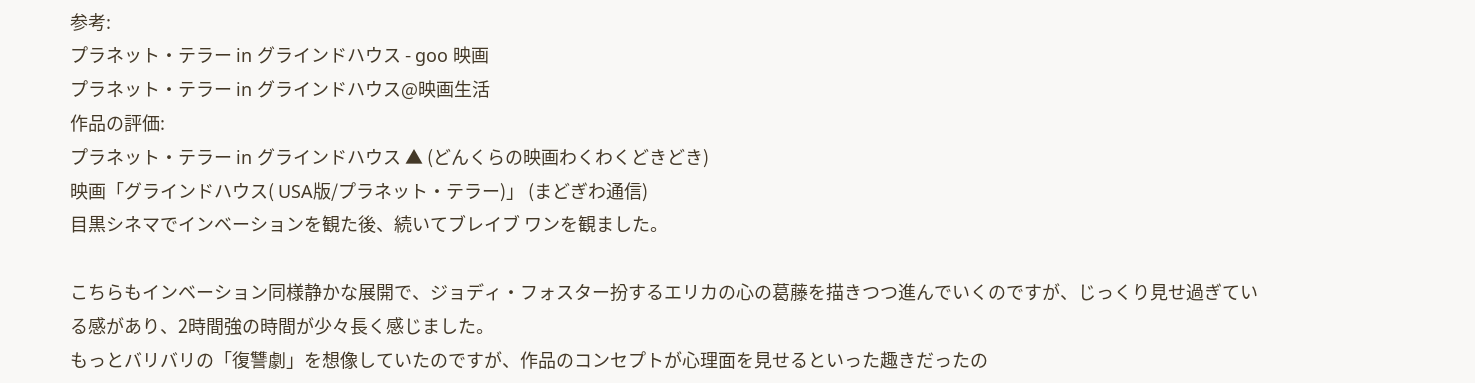参考:
プラネット・テラー in グラインドハウス - goo 映画
プラネット・テラー in グラインドハウス@映画生活
作品の評価:
プラネット・テラー in グラインドハウス ▲ (どんくらの映画わくわくどきどき)
映画「グラインドハウス( USA版/プラネット・テラー)」 (まどぎわ通信)
目黒シネマでインベーションを観た後、続いてブレイブ ワンを観ました。

こちらもインベーション同様静かな展開で、ジョディ・フォスター扮するエリカの心の葛藤を描きつつ進んでいくのですが、じっくり見せ過ぎている感があり、2時間強の時間が少々長く感じました。
もっとバリバリの「復讐劇」を想像していたのですが、作品のコンセプトが心理面を見せるといった趣きだったの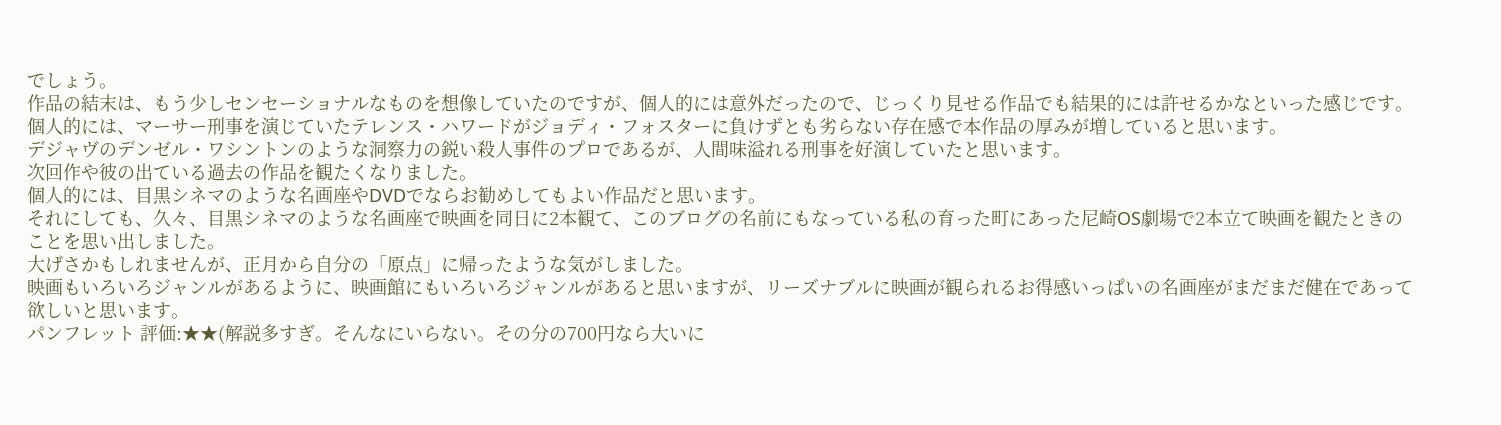でしょう。
作品の結末は、もう少しセンセーショナルなものを想像していたのですが、個人的には意外だったので、じっくり見せる作品でも結果的には許せるかなといった感じです。
個人的には、マーサー刑事を演じていたテレンス・ハワードがジョディ・フォスターに負けずとも劣らない存在感で本作品の厚みが増していると思います。
デジャヴのデンゼル・ワシントンのような洞察力の鋭い殺人事件のプロであるが、人間味溢れる刑事を好演していたと思います。
次回作や彼の出ている過去の作品を観たくなりました。
個人的には、目黒シネマのような名画座やDVDでならお勧めしてもよい作品だと思います。
それにしても、久々、目黒シネマのような名画座で映画を同日に2本観て、このブログの名前にもなっている私の育った町にあった尼崎OS劇場で2本立て映画を観たときのことを思い出しました。
大げさかもしれませんが、正月から自分の「原点」に帰ったような気がしました。
映画もいろいろジャンルがあるように、映画館にもいろいろジャンルがあると思いますが、リーズナブルに映画が観られるお得感いっぱいの名画座がまだまだ健在であって欲しいと思います。
パンフレット 評価:★★(解説多すぎ。そんなにいらない。その分の700円なら大いに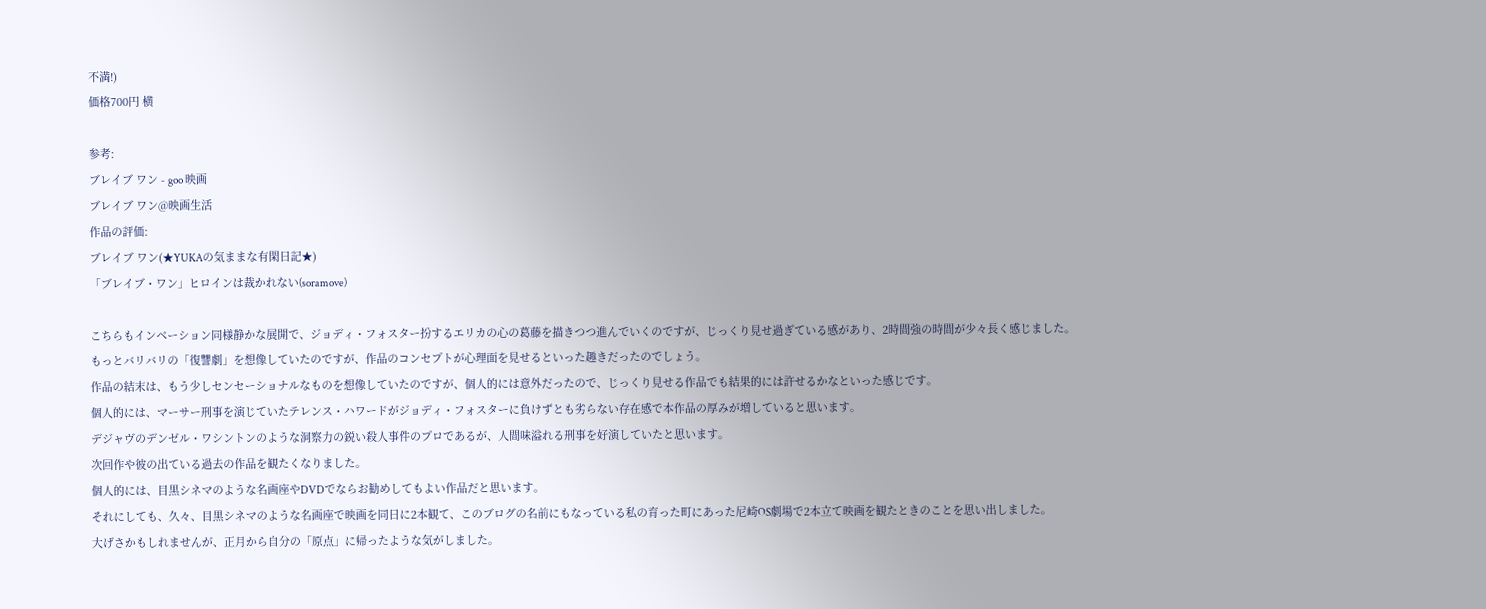不満!)
価格700円 横

参考:
ブレイブ ワン - goo 映画
ブレイブ ワン@映画生活
作品の評価:
ブレイブ ワン(★YUKAの気ままな有閑日記★)
「ブレイブ・ワン」ヒロインは裁かれない(soramove)

こちらもインベーション同様静かな展開で、ジョディ・フォスター扮するエリカの心の葛藤を描きつつ進んでいくのですが、じっくり見せ過ぎている感があり、2時間強の時間が少々長く感じました。
もっとバリバリの「復讐劇」を想像していたのですが、作品のコンセプトが心理面を見せるといった趣きだったのでしょう。
作品の結末は、もう少しセンセーショナルなものを想像していたのですが、個人的には意外だったので、じっくり見せる作品でも結果的には許せるかなといった感じです。
個人的には、マーサー刑事を演じていたテレンス・ハワードがジョディ・フォスターに負けずとも劣らない存在感で本作品の厚みが増していると思います。
デジャヴのデンゼル・ワシントンのような洞察力の鋭い殺人事件のプロであるが、人間味溢れる刑事を好演していたと思います。
次回作や彼の出ている過去の作品を観たくなりました。
個人的には、目黒シネマのような名画座やDVDでならお勧めしてもよい作品だと思います。
それにしても、久々、目黒シネマのような名画座で映画を同日に2本観て、このブログの名前にもなっている私の育った町にあった尼崎OS劇場で2本立て映画を観たときのことを思い出しました。
大げさかもしれませんが、正月から自分の「原点」に帰ったような気がしました。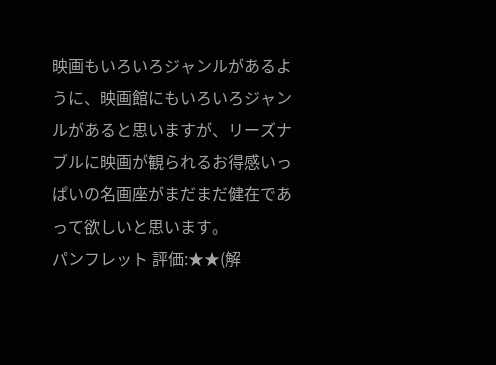映画もいろいろジャンルがあるように、映画館にもいろいろジャンルがあると思いますが、リーズナブルに映画が観られるお得感いっぱいの名画座がまだまだ健在であって欲しいと思います。
パンフレット 評価:★★(解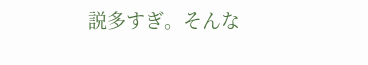説多すぎ。そんな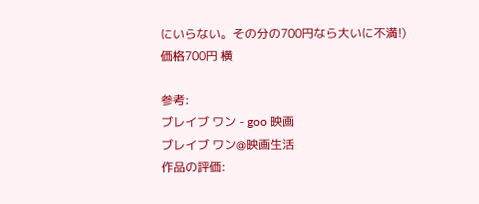にいらない。その分の700円なら大いに不満!)
価格700円 横

参考:
ブレイブ ワン - goo 映画
ブレイブ ワン@映画生活
作品の評価: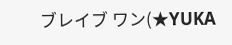ブレイブ ワン(★YUKA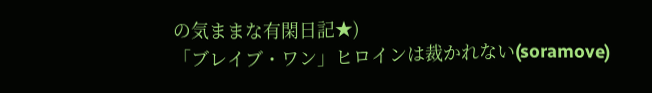の気ままな有閑日記★)
「ブレイブ・ワン」ヒロインは裁かれない(soramove)